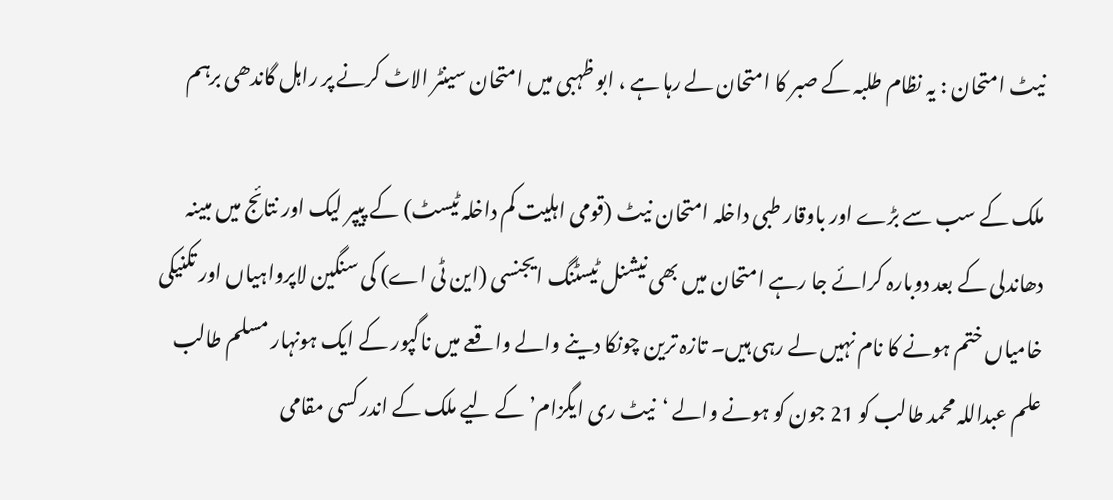نیٹ امتحان : یہ نظام طلبہ کے صبر کا امتحان لے رہا ہے ، ابو ظہبی میں امتحان سینٹر الاٹ کرنے پر راہل گاندھی برہم

ملک کے سب سے بڑے اور باوقار طبی داخلہ امتحان نیٹ (قومی اہلیت کم داخلہ ٹیسٹ) کے پیپر لیک اور نتائج میں مبینہ دھاندلی کے بعد دوبارہ کرائے جا رہے امتحان میں بھی نیشنل ٹیسٹنگ ایجنسی (این ٹی اے) کی سنگین لاپرواہیاں اور تکنیکی خامیاں ختم ہونے کا نام نہیں لے رہی ہیں۔ تازہ ترین چونکا دینے والے واقعے میں ناگپور کے ایک ہونہار مسلم طالب علم عبداللہ محمد طالب کو 21 جون کو ہونے والے ‘نیٹ ری ایگزام’ کے لیے ملک کے اندر کسی مقامی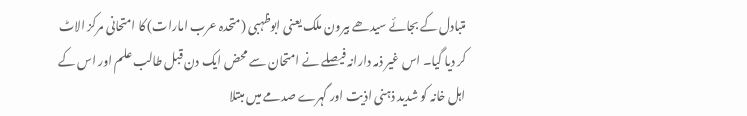متبادل کے بجائے سیدھے بیرون ملک یعنی ابوظہبی (متحدہ عرب امارات) کا امتحانی مرکز الاٹ کر دیا گیا۔ اس غیر ذمہ دارانہ فیصلے نے امتحان سے محض ایک دن قبل طالب علم اور اس کے اہل خانہ کو شدید ذہنی اذیت اور گہرے صدمے میں مبتلا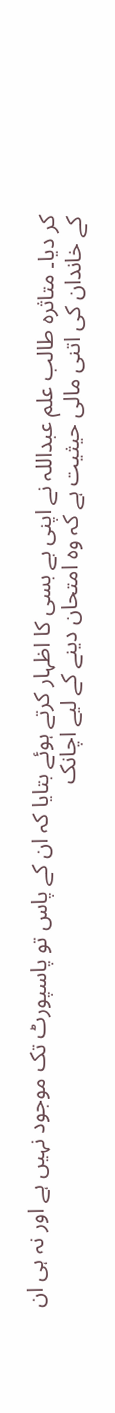کر دیا۔ متاثرہ طالب علم عبداللہ نے اپنی بے بسی کا اظہار کرتے ہوئے بتایا کہ ان کے پاس تو پاسپورٹ تک موجود نہیں ہے اور نہ ہی ان کے خاندان کی اتنی مالی حیثیت ہے کہ وہ امتحان دینے کے لیے اچانک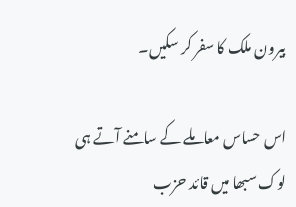بیرون ملک کا سفر کر سکیں۔

اس حساس معاملے کے سامنے آتے ہی لوک سبھا میں قائد حزب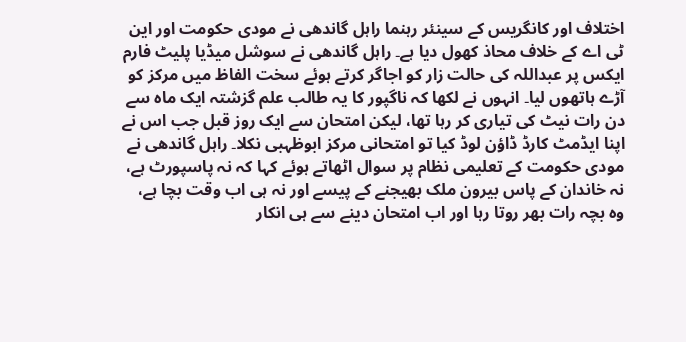اختلاف اور کانگریس کے سینئر رہنما راہل گاندھی نے مودی حکومت اور این ٹی اے کے خلاف محاذ کھول دیا ہے۔ راہل گاندھی نے سوشل میڈیا پلیٹ فارم ایکس پر عبداللہ کی حالت زار کو اجاگر کرتے ہوئے سخت الفاظ میں مرکز کو آڑے ہاتھوں لیا۔ انہوں نے لکھا کہ ناگپور کا یہ طالب علم گزشتہ ایک ماہ سے دن رات نیٹ کی تیاری کر رہا تھا، لیکن امتحان سے ایک روز قبل جب اس نے اپنا ایڈمٹ کارڈ ڈاؤن لوڈ کیا تو امتحانی مرکز ابوظہبی نکلا۔ راہل گاندھی نے مودی حکومت کے تعلیمی نظام پر سوال اٹھاتے ہوئے کہا کہ نہ پاسپورٹ ہے، نہ خاندان کے پاس بیرون ملک بھیجنے کے پیسے اور نہ ہی اب وقت بچا ہے، وہ بچہ رات بھر روتا رہا اور اب امتحان دینے سے ہی انکار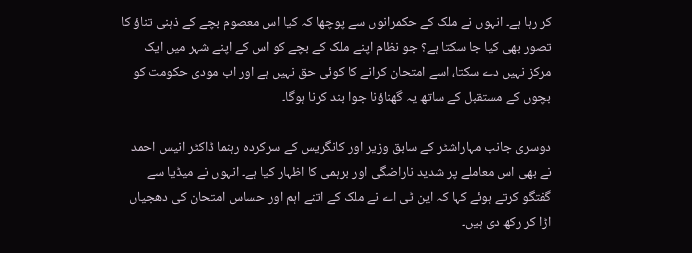کر رہا ہے۔ انہوں نے ملک کے حکمرانوں سے پوچھا کہ کیا اس معصوم بچے کے ذہنی تناؤ کا تصور بھی کیا جا سکتا ہے؟ جو نظام اپنے ملک کے بچے کو اس کے اپنے شہر میں ایک مرکز نہیں دے سکتا، اسے امتحان کرانے کا کوئی حق نہیں ہے اور اب مودی حکومت کو بچوں کے مستقبل کے ساتھ یہ گھناؤنا جوا بند کرنا ہوگا۔

دوسری جانب مہاراشٹر کے سابق وزیر اور کانگریس کے سرکردہ رہنما ڈاکٹر انیس احمد نے بھی اس معاملے پر شدید ناراضگی اور برہمی کا اظہار کیا ہے۔ انہوں نے میڈیا سے گفتگو کرتے ہوئے کہا کہ این ٹی اے نے ملک کے اتنے اہم اور حساس امتحان کی دھجیاں اڑا کر رکھ دی ہیں۔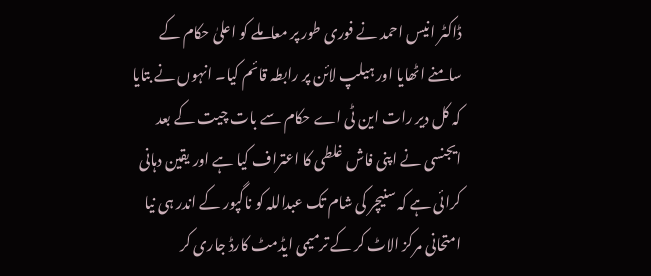ڈاکٹر انیس احمد نے فوری طور پر معاملے کو اعلیٰ حکام کے سامنے اٹھایا اور ہیلپ لائن پر رابطہ قائم کیا۔ انہوں نے بتایا کہ کل دیر رات این ٹی اے حکام سے بات چیت کے بعد ایجنسی نے اپنی فاش غلطی کا اعتراف کیا ہے اور یقین دہانی کرائی ہے کہ سنیچر کی شام تک عبداللہ کو ناگپور کے اندر ہی نیا امتحانی مرکز الاٹ کر کے ترمیمی ایڈمٹ کارڈ جاری کر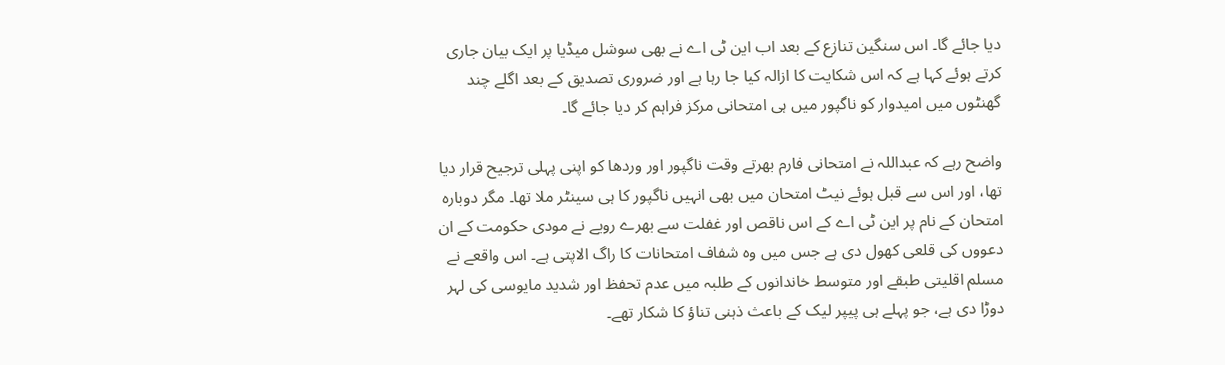دیا جائے گا۔ اس سنگین تنازع کے بعد اب این ٹی اے نے بھی سوشل میڈیا پر ایک بیان جاری کرتے ہوئے کہا ہے کہ اس شکایت کا ازالہ کیا جا رہا ہے اور ضروری تصدیق کے بعد اگلے چند گھنٹوں میں امیدوار کو ناگپور میں ہی امتحانی مرکز فراہم کر دیا جائے گا۔

واضح رہے کہ عبداللہ نے امتحانی فارم بھرتے وقت ناگپور اور وردھا کو اپنی پہلی ترجیح قرار دیا تھا، اور اس سے قبل ہوئے نیٹ امتحان میں بھی انہیں ناگپور کا ہی سینٹر ملا تھا۔ مگر دوبارہ امتحان کے نام پر این ٹی اے کے اس ناقص اور غفلت سے بھرے رویے نے مودی حکومت کے ان دعووں کی قلعی کھول دی ہے جس میں وہ شفاف امتحانات کا راگ الاپتی ہے۔ اس واقعے نے مسلم اقلیتی طبقے اور متوسط خاندانوں کے طلبہ میں عدم تحفظ اور شدید مایوسی کی لہر دوڑا دی ہے، جو پہلے ہی پیپر لیک کے باعث ذہنی تناؤ کا شکار تھے۔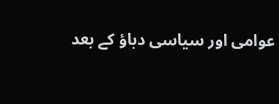عوامی اور سیاسی دباؤ کے بعد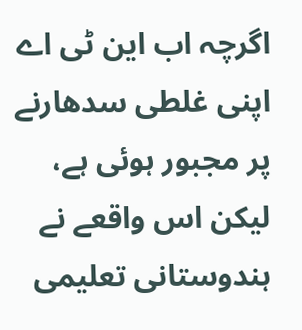اگرچہ اب این ٹی اے اپنی غلطی سدھارنے پر مجبور ہوئی ہے، لیکن اس واقعے نے ہندوستانی تعلیمی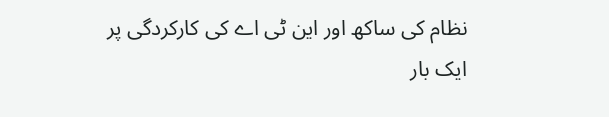نظام کی ساکھ اور این ٹی اے کی کارکردگی پر ایک بار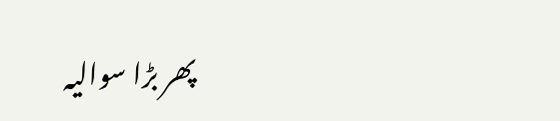پھر بڑا سوالیہ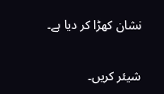نشان کھڑا کر دیا ہے۔

شیئر کریں۔